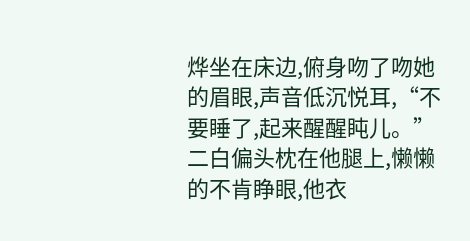烨坐在床边,俯身吻了吻她的眉眼,声音低沉悦耳,“不要睡了,起来醒醒盹儿。”
二白偏头枕在他腿上,懒懒的不肯睁眼,他衣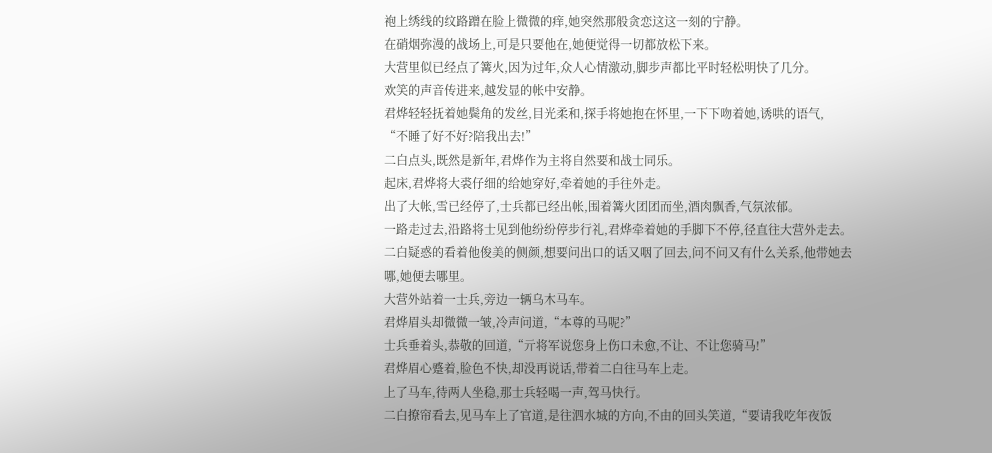袍上绣线的纹路蹭在脸上微微的痒,她突然那般贪恋这这一刻的宁静。
在硝烟弥漫的战场上,可是只要他在,她便觉得一切都放松下来。
大营里似已经点了篝火,因为过年,众人心情激动,脚步声都比平时轻松明快了几分。
欢笑的声音传进来,越发显的帐中安静。
君烨轻轻抚着她鬓角的发丝,目光柔和,探手将她抱在怀里,一下下吻着她,诱哄的语气,
“不睡了好不好?陪我出去!”
二白点头,既然是新年,君烨作为主将自然要和战士同乐。
起床,君烨将大裘仔细的给她穿好,牵着她的手往外走。
出了大帐,雪已经停了,士兵都已经出帐,围着篝火团团而坐,酒肉飘香,气氛浓郁。
一路走过去,沿路将士见到他纷纷停步行礼,君烨牵着她的手脚下不停,径直往大营外走去。
二白疑惑的看着他俊美的侧颜,想要问出口的话又咽了回去,问不问又有什么关系,他带她去哪,她便去哪里。
大营外站着一士兵,旁边一辆乌木马车。
君烨眉头却微微一皱,冷声问道,“本尊的马呢?”
士兵垂着头,恭敬的回道,“亓将军说您身上伤口未愈,不让、不让您骑马!”
君烨眉心蹙着,脸色不快,却没再说话,带着二白往马车上走。
上了马车,待两人坐稳,那士兵轻喝一声,驾马快行。
二白撩帘看去,见马车上了官道,是往泗水城的方向,不由的回头笑道,“要请我吃年夜饭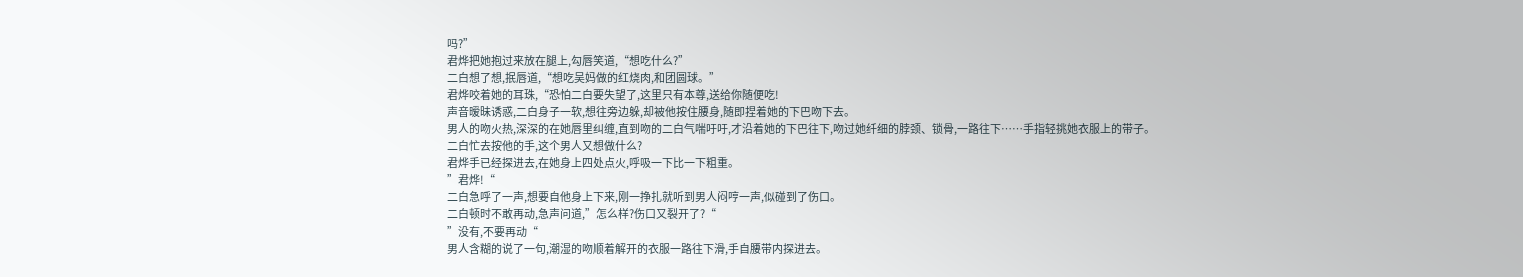吗?”
君烨把她抱过来放在腿上,勾唇笑道,“想吃什么?”
二白想了想,抿唇道,“想吃吴妈做的红烧肉,和团圆球。”
君烨咬着她的耳珠,“恐怕二白要失望了,这里只有本尊,送给你随便吃!
声音暧昧诱惑,二白身子一软,想往旁边躲,却被他按住腰身,随即捏着她的下巴吻下去。
男人的吻火热,深深的在她唇里纠缠,直到吻的二白气喘吁吁,才沿着她的下巴往下,吻过她纤细的脖颈、锁骨,一路往下……手指轻挑她衣服上的带子。
二白忙去按他的手,这个男人又想做什么?
君烨手已经探进去,在她身上四处点火,呼吸一下比一下粗重。
”君烨!“
二白急呼了一声,想要自他身上下来,刚一挣扎就听到男人闷哼一声,似碰到了伤口。
二白顿时不敢再动,急声问道,”怎么样?伤口又裂开了?“
”没有,不要再动“
男人含糊的说了一句,潮湿的吻顺着解开的衣服一路往下滑,手自腰带内探进去。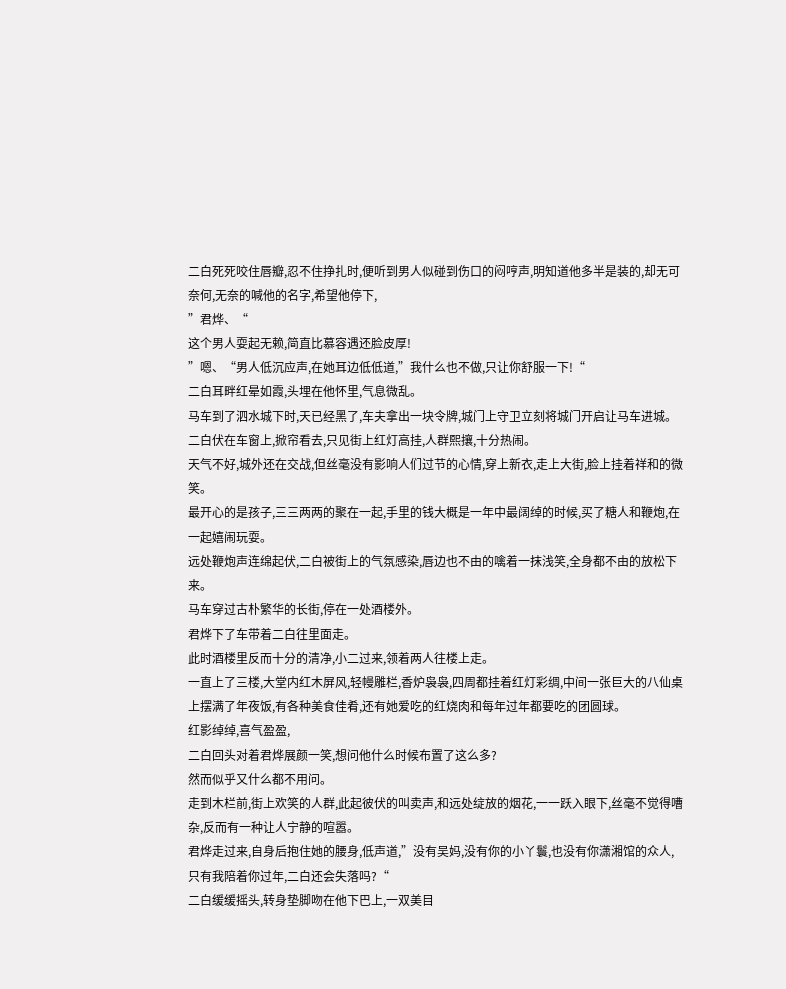二白死死咬住唇瓣,忍不住挣扎时,便听到男人似碰到伤口的闷哼声,明知道他多半是装的,却无可奈何,无奈的喊他的名字,希望他停下,
”君烨、“
这个男人耍起无赖,简直比慕容遇还脸皮厚!
”嗯、“男人低沉应声,在她耳边低低道,”我什么也不做,只让你舒服一下!“
二白耳畔红晕如霞,头埋在他怀里,气息微乱。
马车到了泗水城下时,天已经黑了,车夫拿出一块令牌,城门上守卫立刻将城门开启让马车进城。
二白伏在车窗上,掀帘看去,只见街上红灯高挂,人群熙攘,十分热闹。
天气不好,城外还在交战,但丝毫没有影响人们过节的心情,穿上新衣,走上大街,脸上挂着祥和的微笑。
最开心的是孩子,三三两两的聚在一起,手里的钱大概是一年中最阔绰的时候,买了糖人和鞭炮,在一起嬉闹玩耍。
远处鞭炮声连绵起伏,二白被街上的气氛感染,唇边也不由的噙着一抹浅笑,全身都不由的放松下来。
马车穿过古朴繁华的长街,停在一处酒楼外。
君烨下了车带着二白往里面走。
此时酒楼里反而十分的清净,小二过来,领着两人往楼上走。
一直上了三楼,大堂内红木屏风,轻幔雕栏,香炉袅袅,四周都挂着红灯彩绸,中间一张巨大的八仙桌上摆满了年夜饭,有各种美食佳肴,还有她爱吃的红烧肉和每年过年都要吃的团圆球。
红影绰绰,喜气盈盈,
二白回头对着君烨展颜一笑,想问他什么时候布置了这么多?
然而似乎又什么都不用问。
走到木栏前,街上欢笑的人群,此起彼伏的叫卖声,和远处绽放的烟花,一一跃入眼下,丝毫不觉得嘈杂,反而有一种让人宁静的喧嚣。
君烨走过来,自身后抱住她的腰身,低声道,”没有吴妈,没有你的小丫鬟,也没有你潇湘馆的众人,只有我陪着你过年,二白还会失落吗?“
二白缓缓摇头,转身垫脚吻在他下巴上,一双美目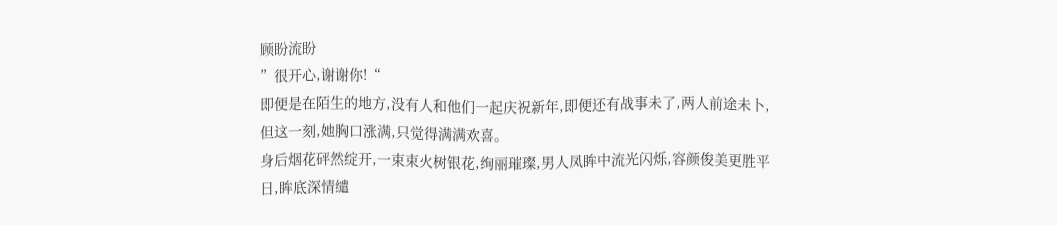顾盼流盼
”很开心,谢谢你!“
即便是在陌生的地方,没有人和他们一起庆祝新年,即便还有战事未了,两人前途未卜,但这一刻,她胸口涨满,只觉得满满欢喜。
身后烟花砰然绽开,一束束火树银花,绚丽璀璨,男人凤眸中流光闪烁,容颜俊美更胜平日,眸底深情缱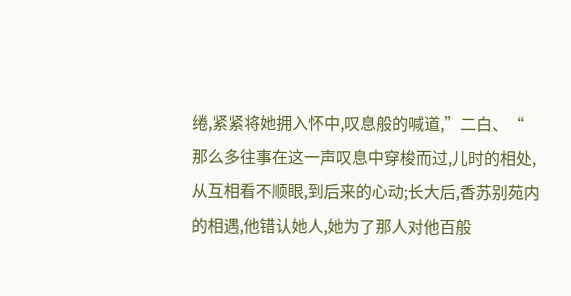绻,紧紧将她拥入怀中,叹息般的喊道,”二白、“
那么多往事在这一声叹息中穿梭而过,儿时的相处,从互相看不顺眼,到后来的心动;长大后,香苏别苑内的相遇,他错认她人,她为了那人对他百般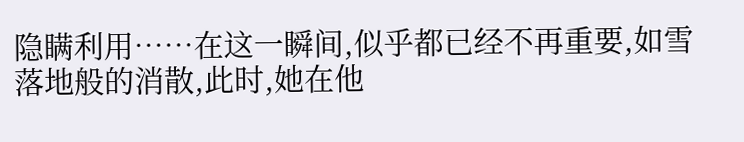隐瞒利用……在这一瞬间,似乎都已经不再重要,如雪落地般的消散,此时,她在他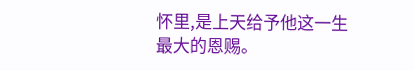怀里,是上天给予他这一生最大的恩赐。